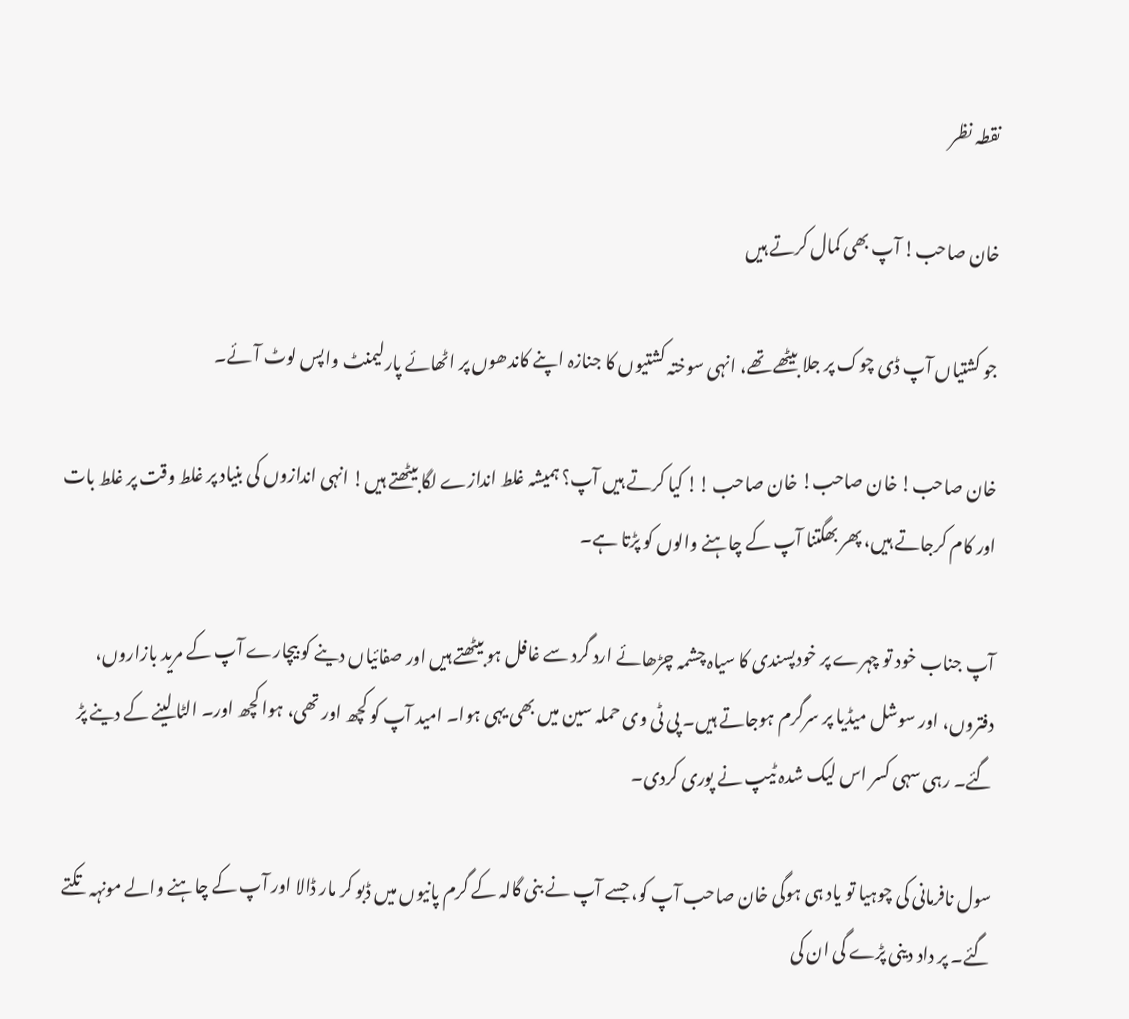نقطہ نظر

خان صاحب! آپ بھی کمال کرتے ہیں

جو کشتیاں آپ ڈی چوک پر جلا بیٹھے تھے، انہی سوختہ کشتیوں کا جنازہ اپنے کاندھوں پر اٹھائے پارلیمنٹ واپس لوٹ آئے۔

خان صاحب! خان صاحب! خان صاحب !! کیا کرتے ہیں آپ؟ ہمیشہ غلط اندازے لگا بیٹھتے ہیں! انہی اندازوں کی بنیاد پر غلط وقت پر غلط بات اور کام کرجاتے ہیں، پھر بھگتنا آپ کے چاہنے والوں کو پڑتا ہے۔

آپ جناب خود تو چہرے پر خودپسندی کا سیاہ چشمہ چڑھائے ارد گرد سے غافل ہو بیٹھتے ہیں اور صفائیاں دینے کو بیچارے آپ کے مرید بازاروں، دفتروں، اور سوشل میڈیا پر سرگرم ہوجاتے ہیں۔ پی ٹی وی حملہ سین میں بھی یہی ہوا۔ امید آپ کو کچھ اور تھی، ہوا کچھ اور۔ الٹا لینے کے دینے پڑ گئے۔ رہی سہی کسر اس لیک شدہ ٹیپ نے پوری کردی۔

سول نافرمانی کی چوہیا تو یاد ہی ہوگی خان صاحب آپ کو، جسے آپ نے بنی گالہ کے گرم پانیوں میں ڈبو کر مار ڈالا اور آپ کے چاہنے والے مونہہ تکتے گئے۔ پر داد دینی پڑے گی ان کی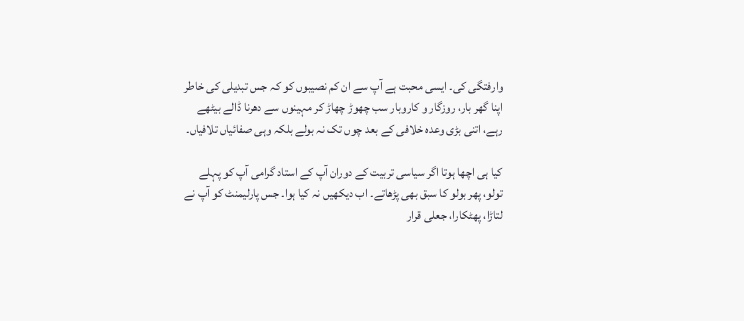وارفتگی کی۔ ایسی محبت ہے آپ سے ان کم نصیبوں کو کہ جس تبدیلی کی خاطر اپنا گھر بار، روزگار و کاروبار سب چھوڑ چھاڑ کر مہینوں سے دھرنا ڈالے بیٹھے رہے، اتنی بڑی وعدہ خلافی کے بعد چوں تک نہ بولے بلکہ وہی صفائیاں تلافیاں۔

کیا ہی اچھا ہوتا اگر سیاسی تربیت کے دوران آپ کے استاد گرامی آپ کو پہلے تولو، پھر بولو کا سبق بھی پڑھاتے۔ اب دیکھیں نہ کیا ہوا۔ جس پارلیمنٹ کو آپ نے لتاڑا، پھٹکارا، جعلی قرار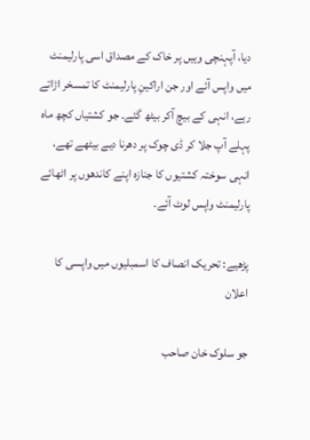دیا، آپہنچی وہیں پر خاک کے مصداق اسی پارلیمنٹ میں واپس آئے اور جن اراکینِ پارلیمنٹ کا تمسخر اڑاتے رہے، انہی کے بیچ آکر بیٹھ گئے۔ جو کشتیاں کچھ ماہ پہلے آپ جلا کر ڈی چوک پر دھرنا دیے بیٹھے تھے، انہی سوختہ کشتیوں کا جنازہ اپنے کاندھوں پر اٹھائے پارلیمنٹ واپس لوٹ آئے۔

پڑھیے: تحریک انصاف کا اسمبلیوں میں واپسی کا اعلان

جو سلوک خان صاحب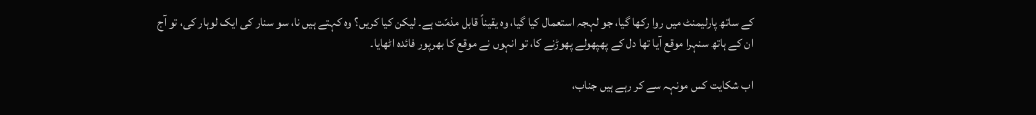کے ساتھ پارلیمنٹ میں روا رکھا گیا، جو لہجہ استعمال کیا گیا، وہ یقیناً قابل مذمّت ہے۔ لیکن کیا کریں؟ وہ کہتے ہیں نا، سو سنار کی ایک لوہار کی، تو آج ان کے ہاتھ سنہرا موقع آیا تھا دل کے پھپھولے پھوڑنے کا، تو انہوں نے موقع کا بھرپور فائدہ اٹھایا۔

اب شکایت کس مونہہ سے کر رہے ہیں جناب،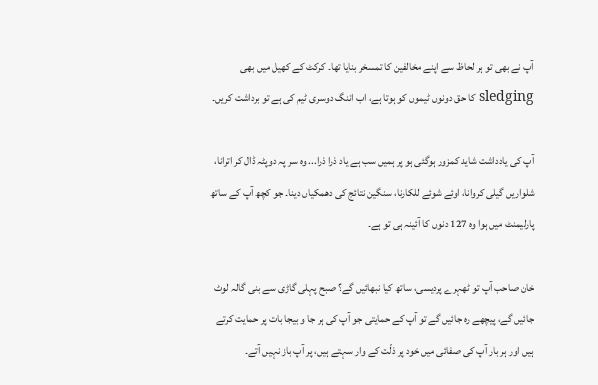آپ نے بھی تو ہر لحاظ سے اپنے مخالفین کا تمسخر بنایا تھا۔ کرکٹ کے کھیل میں بھی sledging کا حق دونوں ٹیموں کو ہوتا ہے، اب اننگ دوسری ٹیم کی ہے تو برداشت کریں۔

آپ کی یادداشت شاید کمزور ہوگئی ہو پر ہمیں سب ہے یاد ذرا ذرا... وہ سر پہ دوپٹہ ڈال کر اترانا، شلواریں گیلی کروانا، اوئے شوئے للکارنا، سنگین نتائج کی دھمکیاں دینا۔ جو کچھ آپ کے ساتھ پارلیمنٹ میں ہوا وہ 127 دنوں کا آئینہ ہی تو ہے۔

خان صاحب آپ تو ٹھہرے پردیسی، ساتھ کیا نبھائیں گے؟ صبح پہلی گاڑی سے بنی گالہ لوٹ جائیں گے، پیچھے رہ جائیں گے تو آپ کے حمایتی جو آپ کی ہر جا و بیجا بات پر حمایت کرتے ہیں اور ہر بار آپ کی صفائی میں خود پر ذلّت کے وار سہتے ہیں، پر آپ باز نہیں آتے۔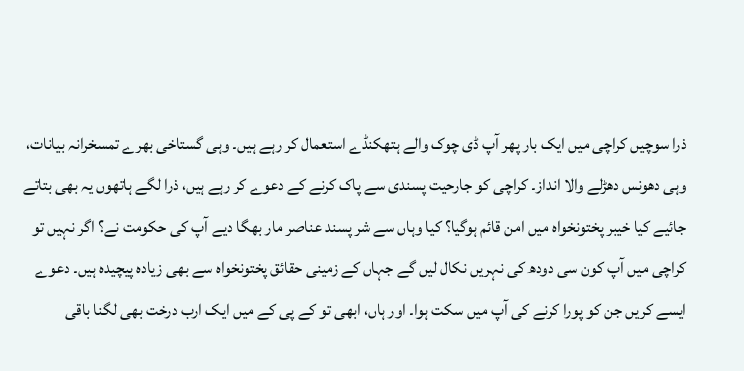ذرا سوچیں کراچی میں ایک بار پھر آپ ڈی چوک والے ہتھکنڈے استعمال کر رہے ہیں۔ وہی گستاخی بھرے تمسخرانہ بیانات، وہی دھونس دھڑلے والا انداز۔ کراچی کو جارحیت پسندی سے پاک کرنے کے دعوے کر رہے ہیں، ذرا لگے ہاتھوں یہ بھی بتاتے جائیے کیا خیبر پختونخواہ میں امن قائم ہوگیا؟ کیا وہاں سے شر پسند عناصر مار بھگا دیے آپ کی حکومت نے؟ اگر نہیں تو کراچی میں آپ کون سی دودھ کی نہریں نکال لیں گے جہاں کے زمینی حقائق پختونخواہ سے بھی زیادہ پیچیدہ ہیں۔ دعوے ایسے کریں جن کو پورا کرنے کی آپ میں سکت ہوا۔ اور ہاں، ابھی تو کے پی کے میں ایک ارب درخت بھی لگنا باقی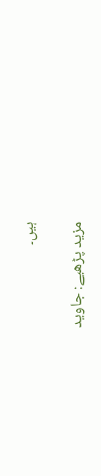ہیں۔

مزید پڑھیے: جاوید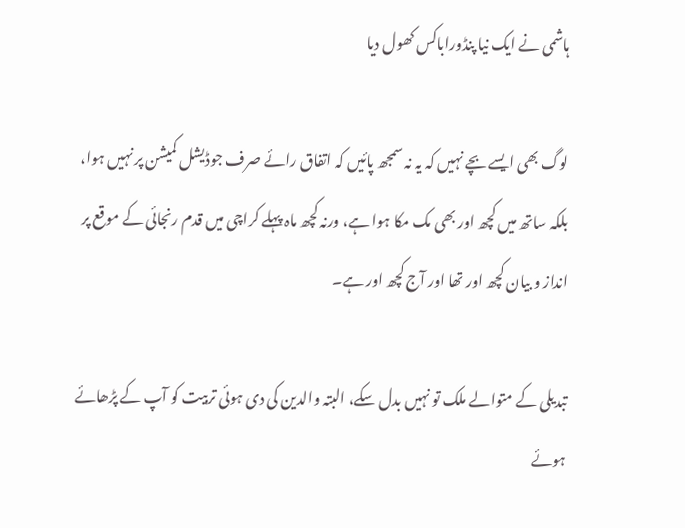ہاشمی نے ایک نیا پنڈوراباکس کھول دیا

لوگ بھی ایسے بچے نہیں کہ یہ نہ سمجھ پائیں کہ اتفاق رائے صرف جوڈیشل کمیشن پر نہیں ہوا، بلکہ ساتھ میں کچھ اور بھی مک مکا ہوا ہے، ورنہ کچھ ماہ پہلے کراچی میں قدم رنجائی کے موقع پر انداز و بیان کچھ اور تھا اور آج کچھ اور ہے۔

تبدیلی کے متوالے ملک تو نہیں بدل سکے، البتہ والدین کی دی ہوئی تربیت کو آپ کے پڑھائے ہوئے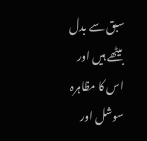سبق سے بدل بیٹھے ہیں اور اس کا مظاہرہ سوشل اور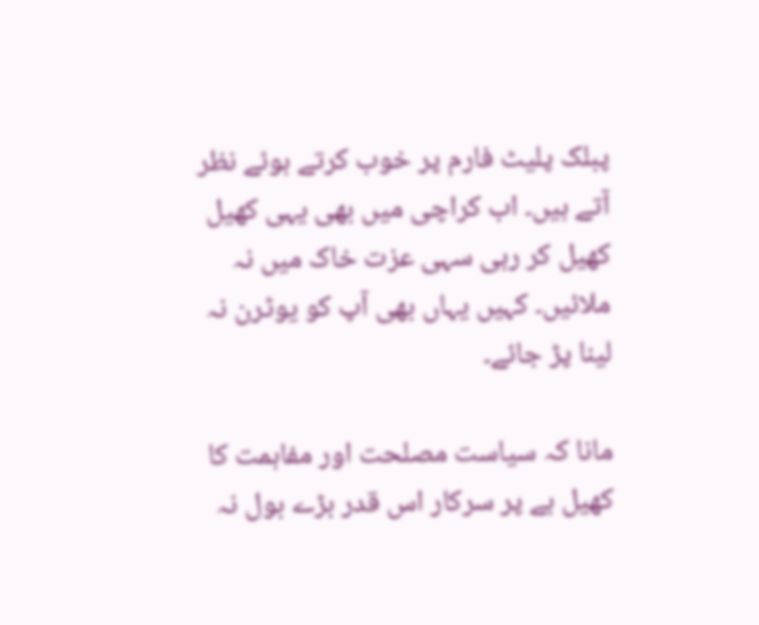پبلک پلیٹ فارم پر خوب کرتے ہوئے نظر آتے ہیں۔ اب کراچی میں بھی یہی کھیل کھیل کر رہی سہی عزت خاک میں نہ ملائیں۔ کہیں یہاں بھی آپ کو یوٹرن نہ لینا پڑ جائے۔

مانا کہ سیاست مصلحت اور مفاہمت کا کھیل ہے پر سرکار اس قدر بڑے بول نہ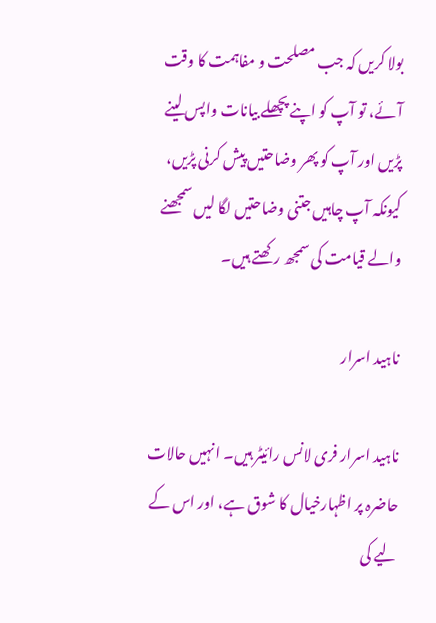بولا کریں کہ جب مصلحت و مفاہمت کا وقت آئے، تو آپ کو اپنے پچھلے بیانات واپس لینے پڑیں اور آپ کو پھر وضاحتیں پیش کرنی پڑیں، کیونکہ آپ چاہیں جتنی وضاحتیں لگا لیں سمجھنے والے قیامت کی سمجھ رکھتے ہیں۔

ناہید اسرار

ناہید اسرار فری لانس رائیٹر ہیں۔ انہیں حالات حاضرہ پر اظہارخیال کا شوق ہے، اور اس کے لیے کی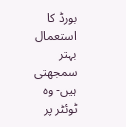بورڈ کا استعمال بہتر سمجھتی ہیں- وہ ٹوئٹر پر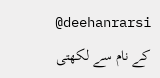deehanrarsi@ کے نام سے لکھتی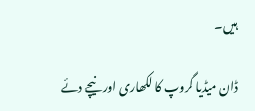ہیں۔

ڈان میڈیا گروپ کا لکھاری اور نیچے دئے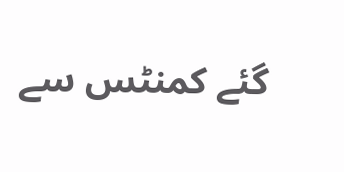گئے کمنٹس سے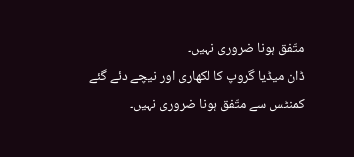متّفق ہونا ضروری نہیں۔
ڈان میڈیا گروپ کا لکھاری اور نیچے دئے گئے کمنٹس سے متّفق ہونا ضروری نہیں۔